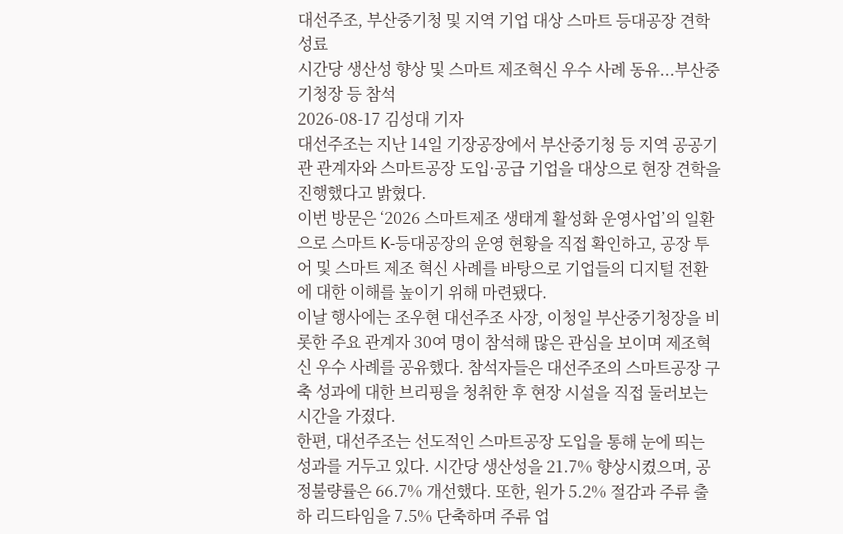대선주조, 부산중기청 및 지역 기업 대상 스마트 등대공장 견학 성료
시간당 생산성 향상 및 스마트 제조혁신 우수 사례 동유...부산중기청장 등 참석
2026-08-17 김성대 기자
대선주조는 지난 14일 기장공장에서 부산중기청 등 지역 공공기관 관계자와 스마트공장 도입·공급 기업을 대상으로 현장 견학을 진행했다고 밝혔다.
이번 방문은 ‘2026 스마트제조 생태계 활성화 운영사업’의 일환으로 스마트 K-등대공장의 운영 현황을 직접 확인하고, 공장 투어 및 스마트 제조 혁신 사례를 바탕으로 기업들의 디지털 전환에 대한 이해를 높이기 위해 마련됐다.
이날 행사에는 조우현 대선주조 사장, 이청일 부산중기청장을 비롯한 주요 관계자 30여 명이 참석해 많은 관심을 보이며 제조혁신 우수 사례를 공유했다. 참석자들은 대선주조의 스마트공장 구축 성과에 대한 브리핑을 청취한 후 현장 시설을 직접 둘러보는 시간을 가졌다.
한편, 대선주조는 선도적인 스마트공장 도입을 통해 눈에 띄는 성과를 거두고 있다. 시간당 생산성을 21.7% 향상시켰으며, 공정불량률은 66.7% 개선했다. 또한, 원가 5.2% 절감과 주류 출하 리드타임을 7.5% 단축하며 주류 업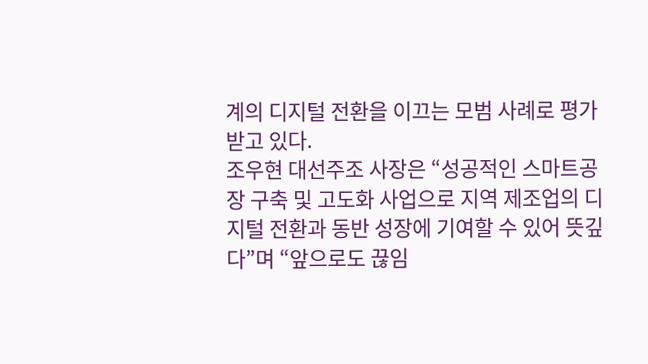계의 디지털 전환을 이끄는 모범 사례로 평가받고 있다.
조우현 대선주조 사장은 “성공적인 스마트공장 구축 및 고도화 사업으로 지역 제조업의 디지털 전환과 동반 성장에 기여할 수 있어 뜻깊다”며 “앞으로도 끊임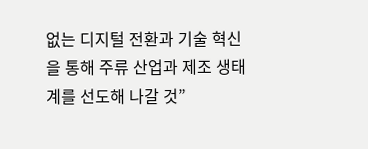없는 디지털 전환과 기술 혁신을 통해 주류 산업과 제조 생태계를 선도해 나갈 것”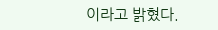이라고 밝혔다.